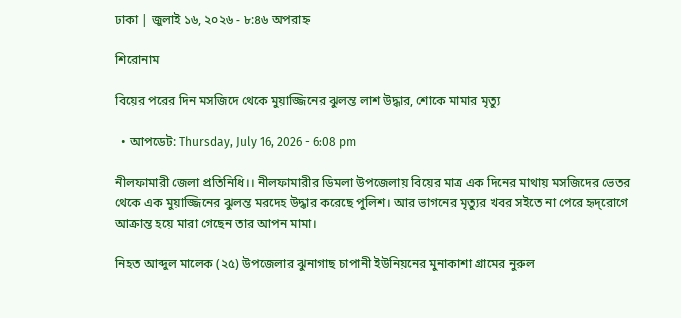ঢাকা | জুলাই ১৬, ২০২৬ - ৮:৪৬ অপরাহ্ন

শিরোনাম

বিয়ের পরের দিন মসজিদে থেকে মুয়াজ্জিনের ঝুলন্ত লাশ উদ্ধার, শোকে মামার মৃত্যু

  • আপডেট: Thursday, July 16, 2026 - 6:08 pm

নীলফামারী জেলা প্রতিনিধি।। নীলফামারীর ডিমলা উপজেলায় বিয়ের মাত্র এক দিনের মাথায় মসজিদের ভেতর থেকে এক মুয়াজ্জিনের ঝুলন্ত মরদেহ উদ্ধার করেছে পুলিশ। আর ভাগনের মৃত্যুর খবর সইতে না পেরে হৃদ্‌রোগে আক্রান্ত হয়ে মারা গেছেন তার আপন মামা।

নিহত আব্দুল মালেক (২৫) উপজেলার ঝুনাগাছ চাপানী ইউনিয়নের মুনাকাশা গ্রামের নুরুল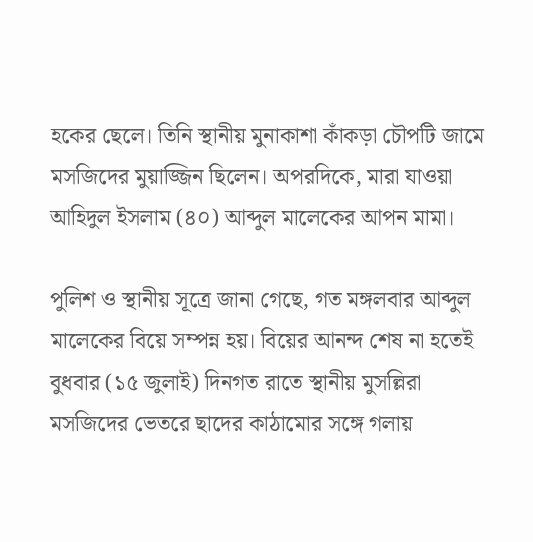হকের ছেলে। তিনি স্থানীয় মুনাকাশা কাঁকড়া চৌপটি জামে মসজিদের মুয়াজ্জিন ছিলেন। অপরদিকে, মারা যাওয়া আহিদুল ইসলাম (৪০) আব্দুল মালেকের আপন মামা।

পুলিশ ও স্থানীয় সূত্রে জানা গেছে, গত মঙ্গলবার আব্দুল মালেকের বিয়ে সম্পন্ন হয়। বিয়ের আনন্দ শেষ না হতেই বুধবার (১৫ জুলাই) দিনগত রাতে স্থানীয় মুসল্লিরা মসজিদের ভেতরে ছাদের কাঠামোর সঙ্গে গলায়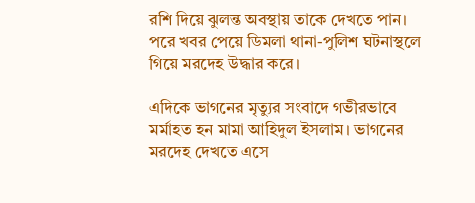রশি দিয়ে ঝুলন্ত অবস্থায় তাকে দেখতে পান। পরে খবর পেয়ে ডিমলা থানা-পুলিশ ঘটনাস্থলে গিয়ে মরদেহ উদ্ধার করে।

এদিকে ভাগনের মৃত্যুর সংবাদে গভীরভাবে মর্মাহত হন মামা আহিদুল ইসলাম। ভাগনের মরদেহ দেখতে এসে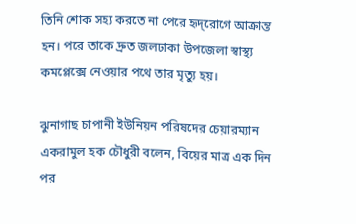তিনি শোক সহ্য করতে না পেরে হৃদ্‌রোগে আক্রান্ত হন। পরে তাকে দ্রুত জলঢাকা উপজেলা স্বাস্থ্য কমপ্লেক্সে নেওয়ার পথে তার মৃত্যু হয়।

ঝুনাগাছ চাপানী ইউনিয়ন পরিষদের চেয়ারম্যান একরামুল হক চৌধুরী বলেন, বিয়ের মাত্র এক দিন পর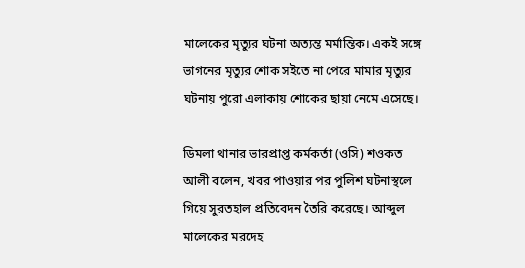মালেকের মৃত্যুর ঘটনা অত্যন্ত মর্মান্তিক। একই সঙ্গে ভাগনের মৃত্যুর শোক সইতে না পেরে মামার মৃত্যুর ঘটনায় পুরো এলাকায় শোকের ছায়া নেমে এসেছে।

ডিমলা থানার ভারপ্রাপ্ত কর্মকর্তা (ওসি) শওকত আলী বলেন, খবর পাওয়ার পর পুলিশ ঘটনাস্থলে গিয়ে সুরতহাল প্রতিবেদন তৈরি করেছে। আব্দুল মালেকের মরদেহ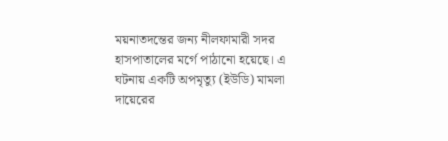ময়নাতদন্তের জন্য নীলফামারী সদর হাসপাতালের মর্গে পাঠানো হয়েছে। এ ঘটনায় একটি অপমৃত্যু (ইউডি) মামলা দায়েরের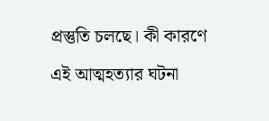প্রস্তুতি চলছে। কী কারণে এই আত্মহত্যার ঘটনা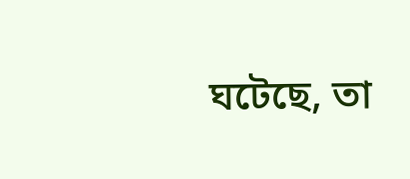ঘটেছে, তা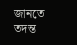জানতে তদন্ত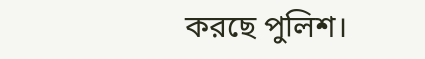করছে পুলিশ।